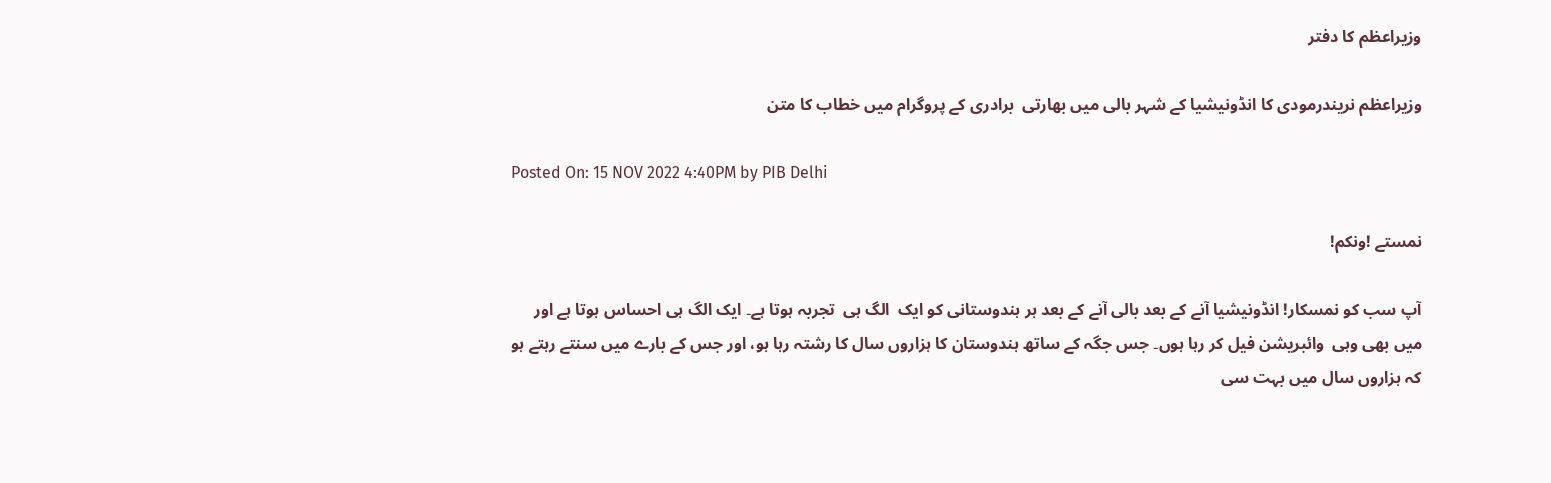وزیراعظم کا دفتر

وزیراعظم نریندرمودی کا انڈونیشیا کے شہر بالی میں بھارتی  برادری کے پروگرام میں خطاب کا متن

Posted On: 15 NOV 2022 4:40PM by PIB Delhi

نمستے !ونکم!

آپ سب کو نمسکار! انڈونیشیا آنے کے بعد بالی آنے کے بعد ہر ہندوستانی کو ایک  الگ ہی  تجربہ ہوتا ہے۔ ایک الگ ہی احساس ہوتا ہے اور میں بھی وہی  وائبریشن فیل کر رہا ہوں۔ جس جگہ کے ساتھ ہندوستان کا ہزاروں سال کا رشتہ رہا ہو، اور جس کے بارے میں سنتے رہتے ہو کہ ہزاروں سال میں بہت سی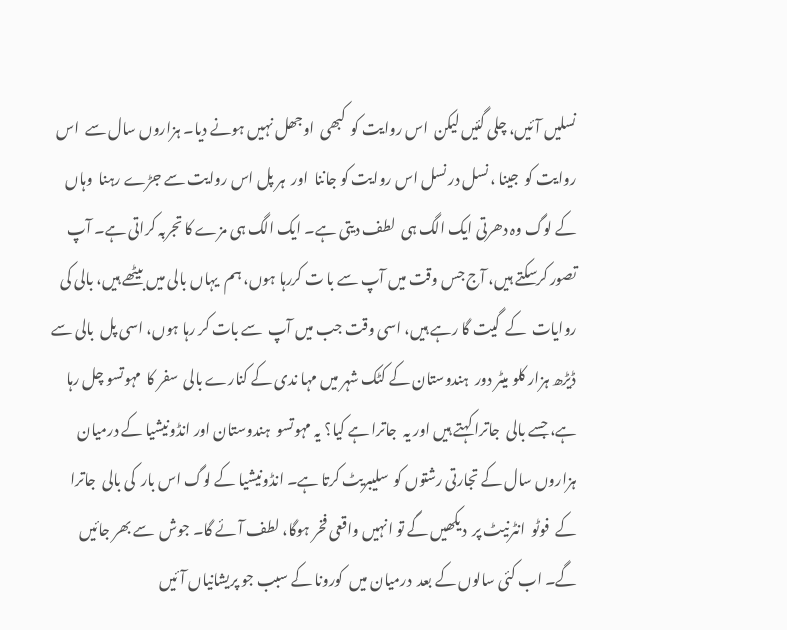نسلیں آئیں، چلی گئیں لیکن  اس روایت کو  کبھی  اوجھل نہیں ہونے دیا۔ ہزاروں سال سے  اس روایت کو  جینا ، نسل در نسل اس روایت کو جاننا  اور  ہر پل اس روایت سے جڑے رہنا  وہاں کے لوگ وہ دھرتی ایک الگ ہی  لطف دیتی ہے۔ ایک الگ ہی مزے کا تجربہ کراتی ہے۔ آپ  تصور کرسکتے ہیں، آج جس وقت میں آپ سے با ت کررہا ہوں، ہم  یہاں بالی میں بیٹھے ہیں، بالی کی  روایات  کے  گیت گا رہے ہیں، اسی وقت جب میں آپ  سے بات کر رہا ہوں، اسی پل  بالی سے ڈیڑھ ہزار کلو میٹر دور  ہندوستان کے کٹک شہر میں مہا ندی کے کنارے بالی  سفر کا  مہوتسو چل رہا ہے، جسے بالی  جاترا کہتے ہیں اور یہ  جاترا ہے کیا؟ یہ مہوتسو  ہندوستان اور انڈونیشیا کے درمیان  ہزاروں سال کے تجارتی رشتوں کو  سلیبریٹ کرتا ہے۔ انڈونیشیا کے لوگ اس بار  کی بالی  جاترا کے  فوٹو  انٹرنیٹ پر  دیکھیں گے تو انہیں واقعی فخر ہوگا، لطف آئے گا۔ جوش  سے بھر جائیں گے۔ اب کئی سالوں کے بعد  درمیان میں  کورونا کے سبب جو پریشانیاں آئیں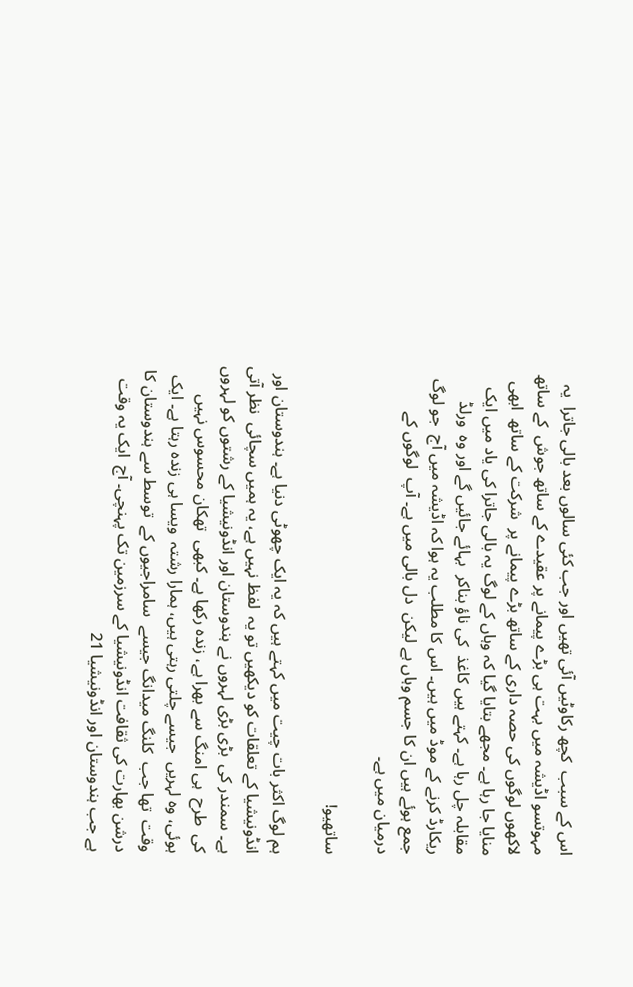اس کے سبب  کچھ رکاوٹیں آئی تھیں اور جب کئی سالوں بعد بالی جاترا  یہ مہوتسو اڈیشہ میں بہت ہی بڑے پیمانے پر عقیدے کے ساتھ جوش  کے ساتھ  لاکھوں لوگوں کی حصہ داری کے ساتھ بڑے پیمانے پر  شرکت کے ساتھ  ابھی  منایا جا رہا ہے۔ مجھے بتایا گیا کہ وہاں کے لوگ یہ بالی جاترا کی یاد میں ایک مقابلہ چل رہا ہے۔ کہتے ہیں کاغذ  کی ناؤ بناکر  بہائے جائیں گے اور وہ  ورلڈ ریکارڈ کرنے کے موڈ میں ہیں۔ اس کا مطلب یہ ہوا کہ اڈیشہ میں آج  جو لوگ  جمع ہوئے ہیں ان کا جسم وہاں ہے لیکن  دل بالی میں ہے۔ آپ  لوگوں کے درمیان میں ہے۔

ساتھیو!

ہم لوگ اکثر بات چیت میں کہتے ہیں کہ یہ ایک چھوٹی دنیا ہے۔ ہندوستان اور انڈونیشیا کے تعلقات کو دیکھیں تو یہ  لفظ نہیں ہے، یہ ہمیں سچائی  نظر آتی ہے۔ سمندر کی  بڑی بڑی لہروں نے ہندوستان اور انڈونیشیا کے رشتوں کو لہروں کی  طرح  ہی امنگ سے بھرا ہے، زندہ رکھا ہے۔ کبھی  تھکان محسوس نہیں ہوئی، وہ لہریں  جیسے چلتی رہتی ہیں، ہمارا رشتہ  ویسا ہی زندہ رہتا ہے۔ ایک وقت  تھا جب  کلنگ میدانگ جیسے  سامراجیوں کے  توسط سے ہندوستان کا درشن بھارت کی ثقافت انڈونیشیا کے سرزمین تک پہنچی۔ آج  ایک یہ وقت ہے جب ہندوستان اور انڈونیشیا 21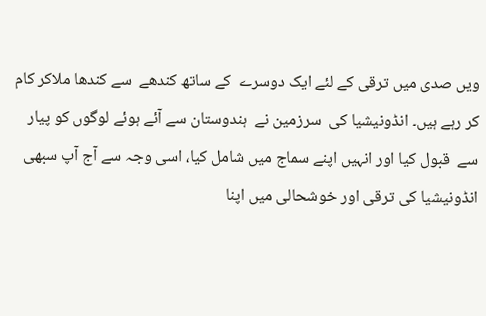ویں صدی میں ترقی کے لئے ایک دوسرے  کے ساتھ کندھے  سے کندھا ملاکر کام کر رہے ہیں۔ انڈونیشیا کی  سرزمین نے  ہندوستان سے آئے ہوئے لوگوں کو پیار سے  قبول کیا اور انہیں اپنے سماج میں شامل کیا، اسی وجہ سے آج آپ سبھی  انڈونیشیا کی ترقی اور خوشحالی میں اپنا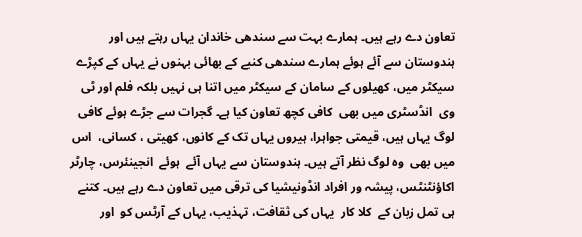تعاون دے رہے ہیں۔ ہمارے بہت سے سندھی خاندان یہاں رہتے ہیں اور ہندوستان سے آئے ہوئے ہمارے سندھی کنبے کے بھائی بہنوں نے یہاں کے کپڑے سیکٹر میں، کھیلوں کے سامان کے سیکٹر میں اتنا ہی نہیں بلکہ فلم اور ٹی وی  انڈسٹری میں بھی  کافی کچھ تعاون کیا ہے۔ گجرات سے جڑے ہوئے کافی لوگ یہاں ہیں، قیمتی جواہرا، ہیروں یہاں تک کے کانوں، کھیتی ، کسانی،  اس میں بھی  وہ لوگ نظر آتے ہیں۔ ہندوستان سے یہاں آئے  ہوئے  انجینئرس، چارٹر اکاؤنٹنٹس، پیشہ ور افراد انڈونیشیا کی ترقی میں تعاون دے رہے ہیں۔ کتنے ہی تمل زبان کے  کلا کار  یہاں کی ثقافت، تہذیب، یہاں کے آرٹس کو  اور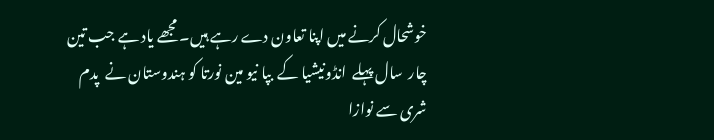خوشحال کرنے میں اپنا تعاون دے رہے ہیں۔ مجھے یاد ہے جب تین چار  سال پہلے  انڈونیشیا کے  بپا نیو مین نورتا کو ہندوستان نے  پدم شری سے نوازا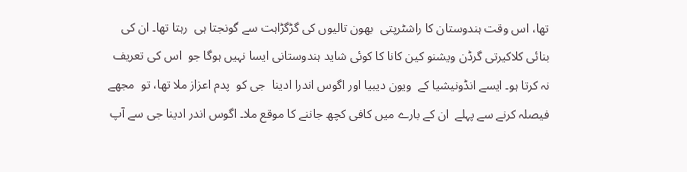تھا، اس وقت ہندوستان کا راشٹرپتی  بھون تالیوں کی گڑگڑاہت سے گونجتا ہی  رہتا تھا۔ ان کی بنائی کلاکیرتی گرڈن ویشنو کین کانا کا کوئی شاید ہندوستانی ایسا نہیں ہوگا جو  اس کی تعریف نہ کرتا ہو۔ ایسے انڈونیشیا کے  ویون دیبیا اور اگوس اندرا ادینا  جی کو  پدم اعزاز ملا تھا، تو  مجھے  فیصلہ کرنے سے پہلے  ان کے بارے میں کافی کچھ جاننے کا موقع ملا۔ اگوس اندر ادینا جی سے آپ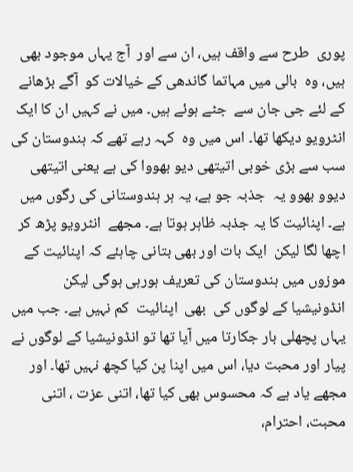پوری  طرح سے واقف ہیں، ان سے اور  آج یہاں موجود بھی  ہیں، وہ  بالی میں مہاتما گاندھی کے خیالات کو  آگے بڑھانے کے لئے جی جان سے  جٹے ہوئے ہیں۔ میں نے کہیں ان کا ایک انٹرویو دیکھا تھا۔ اس میں وہ  کہہ رہے تھے کہ ہندوستان کی سب سے بڑی خوبی اتیتھی دیو بھووا کی ہے یعنی اتیتھی دیوو بھوو یہ  جذبہ جو ہے، یہ ہر ہندوستانی کی رگوں میں ہے۔ اپنائیت کا یہ جذبہ ظاہر ہوتا ہے۔ مجھے  انٹرویو پڑھ کر اچھا لگا لیکن  ایک بات اور بھی بتانی چاہئے کہ اپنائیت کے موزوں میں ہندوستان کی تعریف ہورہی ہوگی لیکن  انڈونیشیا کے لوگوں کی  بھی  اپنائیت  کم نہیں ہے۔ جب میں یہاں پچھلی بار جکارتا میں آیا تھا تو انڈونیشیا کے لوگوں نے پیار اور محبت دیا، اس میں اپنا پن کیا کچھ نہیں تھا۔ اور مجھے یاد ہے کہ محسوس بھی کیا تھا، اتنی عزت ، اتنی محبت، احترام،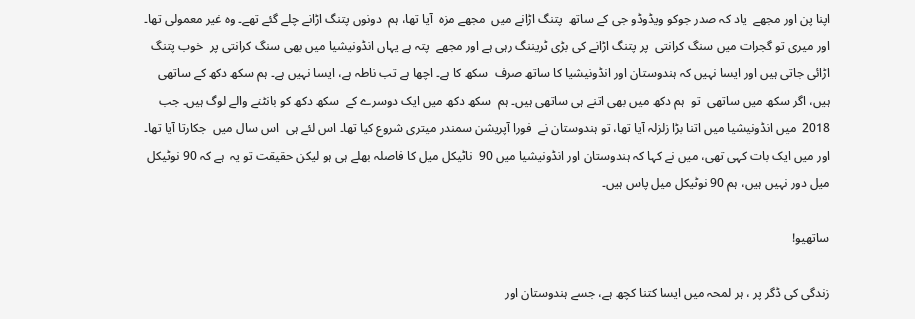اپنا پن اور مجھے  یاد کہ صدر جوکو ویڈوڈو جی کے ساتھ  پتنگ اڑانے میں  مجھے مزہ  آیا تھا، ہم  دونوں پتنگ اڑانے چلے گئے تھے۔ وہ غیر معمولی تھا۔ اور میری تو گجرات میں سنگ کرانتی  پر پتنگ اڑانے کی بڑی ٹریننگ رہی ہے اور مجھے  پتہ ہے یہاں انڈونیشیا میں بھی سنگ کرانتی پر  خوب پتنگ اڑائی جاتی ہیں اور ایسا نہیں کہ ہندوستان اور انڈونیشیا کا ساتھ صرف  سکھ کا ہے۔ اچھا ہے تب ناطہ ہے، ایسا نہیں ہے۔ ہم سکھ دکھ کے ساتھی ہیں، اگر سکھ میں ساتھی  تو  ہم دکھ میں بھی اتنے ہی ساتھی ہیں۔ ہم  سکھ دکھ میں ایک دوسرے کے  سکھ دکھ کو بانٹنے والے لوگ ہیں۔ جب 2018  میں انڈونیشیا میں اتنا بڑا زلزلہ آیا تھا، تو ہندوستان نے  فورا آپریشن سمندر میتری شروع کیا تھا۔ اس لئے ہی  اس سال میں  جکارتا آیا تھا۔  اور میں ایک بات کہی تھی، میں نے کہا کہ ہندوستان اور انڈونیشیا میں 90  ناٹیکل میل کا فاصلہ بھلے ہی ہو لیکن حقیقت تو یہ  ہے کہ 90 نوٹیکل میل دور نہیں ہیں، ہم 90 نوٹیکل میل پاس ہیں۔

ساتھیو!

زندگی کی ڈگر پر ، ہر لمحہ میں ایسا کتنا کچھ ہے، جسے ہندوستان اور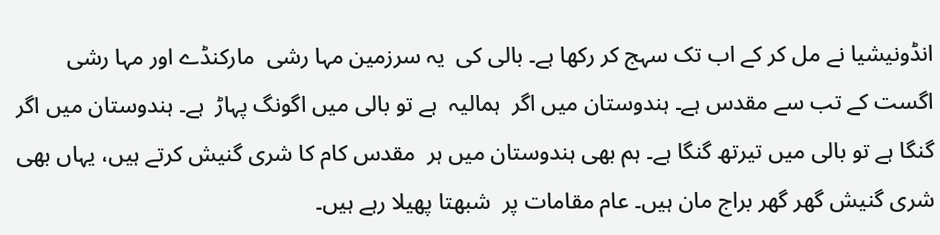انڈونیشیا نے مل کر کے اب تک سہج کر رکھا ہے۔ بالی کی  یہ سرزمین مہا رشی  مارکنڈے اور مہا رشی  اگست کے تب سے مقدس ہے۔ ہندوستان میں اگر  ہمالیہ  ہے تو بالی میں اگونگ پہاڑ  ہے۔ ہندوستان میں اگر گنگا ہے تو بالی میں تیرتھ گنگا ہے۔ ہم بھی ہندوستان میں ہر  مقدس کام کا شری گنیش کرتے ہیں، یہاں بھی شری گنیش گھر گھر براج مان ہیں۔ عام مقامات پر  شبھتا پھیلا رہے ہیں۔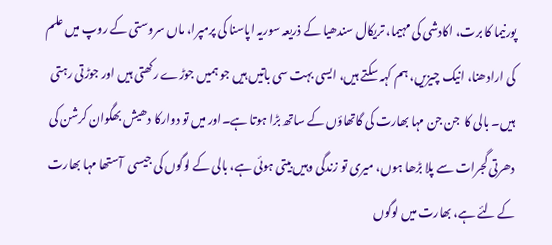پورنیما کا برت، اکادشی کی مہیما، تریکال سندھیا کے ذریعہ سوریہ اپاسنا کی پرمپرا، ماں سروستی کے روپ میں علم کی ارادھنا، انیک چیزیں، ہم کہہ سکتے ہیں، ایسی بہت سی باتیں ہیں جو ہمیں جوڑے رکھتی ہیں اور جوڑتی رہتی ہیں۔ بالی کا  جن جن مہا بھارت کی گاتھاؤں کے ساتھ بڑا ہوتا ہے۔اور میں تو دوارکا دھیش بھگوان کرشن کی  دھرتی گجرات سے پلا بڑھا ہوں، میری تو زندگی وہیں بیتی ہوئی ہے، بالی کے لوگوں کی جیسی  آستھا مہا بھارت کے لئے ہے، بھارت میں لوگوں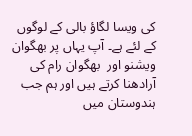کی ویسا لگاؤ بالی کے لوگوں کے لئے ہے۔ آپ یہاں پر بھگوان ویشنو اور  بھگوان رام کی آرادھنا کرتے ہیں اور ہم جب ہندوستان میں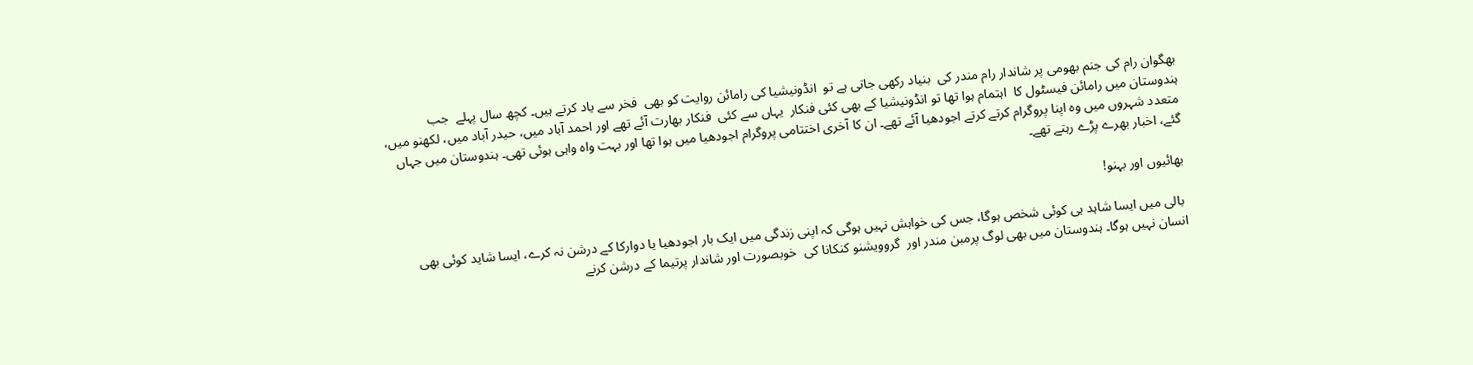بھگوان رام کی جنم بھومی پر شاندار رام مندر کی  بنیاد رکھی جاتی ہے تو  انڈونیشیا کی رامائن روایت کو بھی  فخر سے یاد کرتے ہیں۔ کچھ سال پہلے  جب ہندوستان میں رامائن فیسٹول کا  اہتمام ہوا تھا تو انڈونیشیا کے بھی کئی فنکار  یہاں سے کئی  فنکار بھارت آئے تھے اور احمد آباد میں، حیدر آباد میں، لکھنو میں، متعدد شہروں میں وہ اپنا پروگرام کرتے کرتے اجودھیا آئے تھے۔ ان کا آخری اختتامی پروگرام اجودھیا میں ہوا تھا اور بہت واہ واہی ہوئی تھی۔ ہندوستان میں جہاں گئے، اخبار بھرے پڑے رہتے تھے۔

بھائیوں اور بہنو!

 بالی میں ایسا شاہد ہی کوئی شخص ہوگا، جس کی خواہش نہیں ہوگی کہ اپنی زندگی میں ایک بار اجودھیا یا دوارکا کے درشن نہ کرے، ایسا شاید کوئی بھی انسان نہیں ہوگا۔ ہندوستان میں بھی لوگ پرمبن مندر اور  گروویشنو کنکانا کی  خوبصورت اور شاندار پرتیما کے درشن کرنے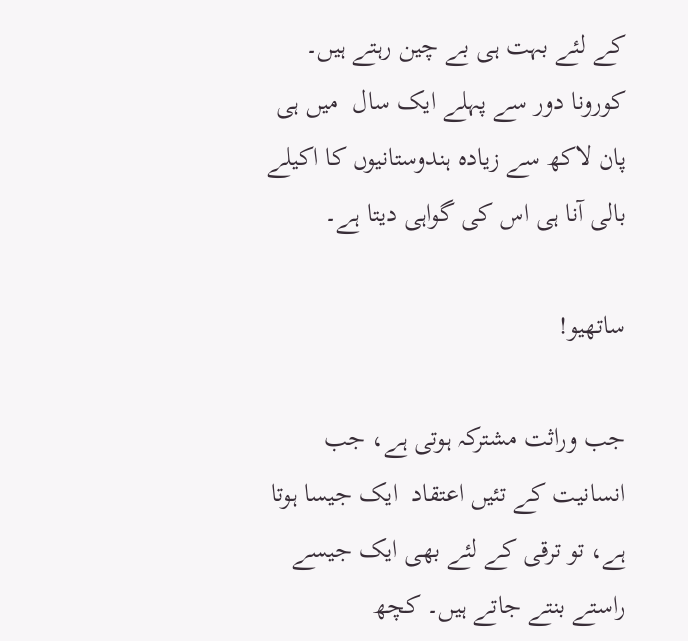کے لئے بہت ہی بے چین رہتے ہیں۔ کورونا دور سے پہلے ایک سال  میں ہی پان لاکھ سے زیادہ ہندوستانیوں کا اکیلے بالی آنا ہی اس کی گواہی دیتا ہے۔

ساتھیو!

جب وراثت مشترکہ ہوتی ہے، جب انسانیت کے تئیں اعتقاد  ایک جیسا ہوتا ہے، تو ترقی کے لئے بھی ایک جیسے راستے بنتے جاتے ہیں۔ کچھ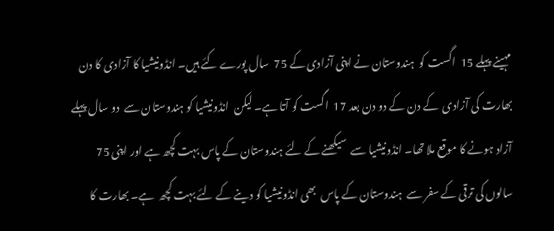مہینے پہلے 15  اگست کو  ہندوستان نے اپنی آزادی کے 75  سال پورے کئے ہیں۔ انڈونیشیا کا آزادی کا دن بھارت کی آزادی  کے دن کے دو دن بعد 17  اگست کو آتا ہے۔ لیکن  انڈونیشیا کو ہندوستان سے  دو سال پہلے  آزاد ہونے کا موقع ملا تھا۔ انڈونیشیا سے  سیکھنے کے لئے ہندوستان کے پاس بہت کچھ ہے اور اپنی 75  سالوں کی ترقی کے سفر سے  ہندوستان کے پاس  بھی انڈونیشیا کو دینے کے لئے بہت کچھ  ہے۔ بھارت کا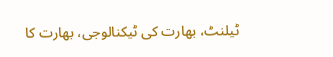ٹیلنٹ، بھارت کی ٹیکنالوجی، بھارت کا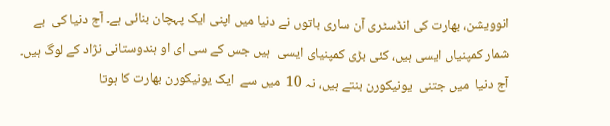انوویشن، بھارت کی انڈسٹری آن ساری باتوں نے دنیا میں اپنی ایک پہچان بنائی ہے۔ آج دنیا کی  بے شمار کمپنیاں ایسی ہیں، کئی بڑی کمپنیای ایسی  ہیں جس کے سی ای او ہندوستانی نژاد کے لوگ ہیں۔ آج دنیا  میں جتنی  یونیکورن بنتے ہیں، نہ 10  میں سے  ایک یونیکورن بھارت کا ہوتا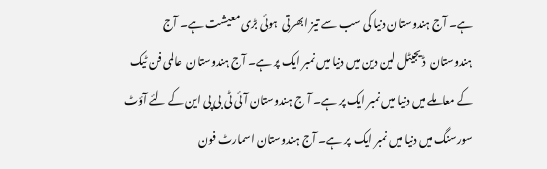ہے۔ آج ہندوستان دنیا کی سب سے تیز ابھرتی  ہوئی بڑی معیشت ہے۔ آج ہندوستان  ڈیجیٹل لین دین میں دنیا میں نمبر ایک پر ہے۔ آج ہندوستان  عالمی فن ٹیک کے معاملے میں دنیا میں نمبر ایک پر ہے۔ آ ج ہندوستان آئی ٹی بی پی این کے لئے آؤٹ سورسنگ میں دنیا میں نمبر ایک  پر ہے۔ آج ہندوستان اسمارٹ فون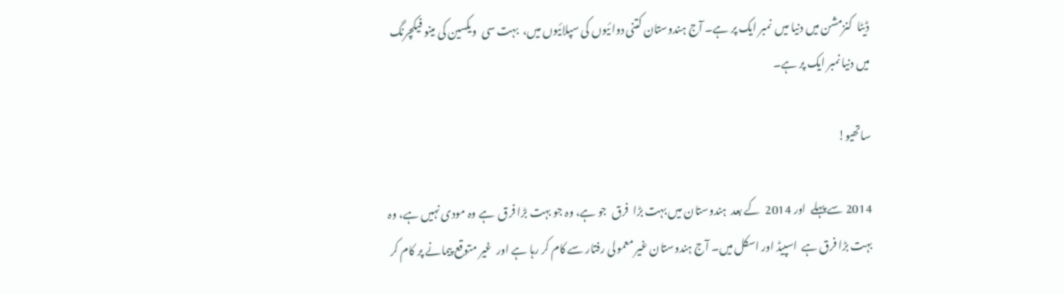ڈیٹا  کنزمشن میں دنیا میں  نمبر ایک پر ہے۔ آج ہندوستان کتنی دوائیوں کی سپلائیوں میں،  بہت سی  ویکسین کی مینو فیکچرنگ میں دنیا نمبر ایک پر ہے۔

ساتھیو!

2014 سے پہلے  اور 2014  کے بعد  ہندوستان میں بہت بڑا  فرق  جو ہے، وہ جو بہت بڑا فرق  ہے وہ مودی نہیں ہے، وہ بہت بڑا فرق ہے  اسپیڈ اور اسکل میں۔ آج ہندوستان غیر معمولی رفتار سے کام کر رہا ہے اور  غیر متوقع پیمانے پر کام کر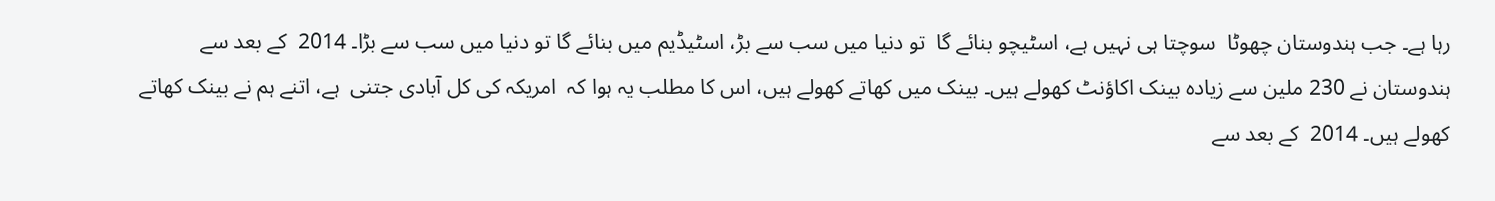رہا ہے۔ جب ہندوستان چھوٹا  سوچتا ہی نہیں ہے، اسٹیچو بنائے گا  تو دنیا میں سب سے بڑ، اسٹیڈیم میں بنائے گا تو دنیا میں سب سے بڑا۔ 2014  کے بعد سے  ہندوستان نے 230 ملین سے زیادہ بینک اکاؤنٹ کھولے ہیں۔ بینک میں کھاتے کھولے ہیں، اس کا مطلب یہ ہوا کہ  امریکہ کی کل آبادی جتنی  ہے، اتنے ہم نے بینک کھاتے کھولے ہیں۔ 2014  کے بعد سے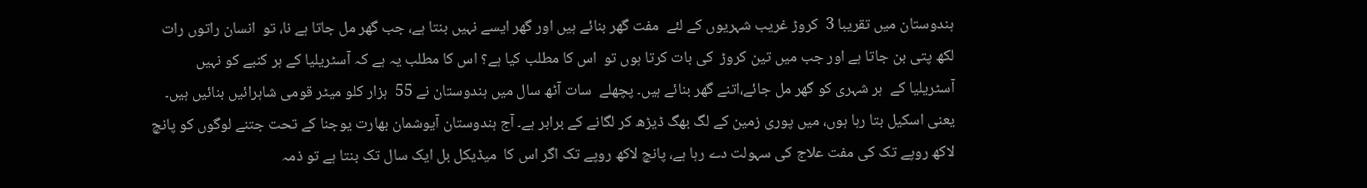ہندوستان میں تقریبا 3  کروڑ غریب شہریوں کے لئے  مفت گھر بنائے ہیں اور گھر ایسے نہیں بنتا ہے، جب گھر مل جاتا ہے نا، تو  انسان راتوں رات لکھ پتی بن جاتا ہے اور جب میں تین کروڑ  کی بات کرتا ہوں تو  اس کا مطلب کیا ہے؟ اس کا مطلب یہ ہے کہ آسٹریلیا کے ہر کنبے کو نہیں آسٹریلیا کے  ہر شہری کو گھر مل جائے،اتنے گھر بنائے ہیں۔ پچھلے  سات آٹھ سال میں ہندوستان نے 55  ہزار کلو میٹر قومی شاہرائیں بنائیں ہیں۔ یعنی اسکیل بتا رہا ہوں، میں پوری زمین کے لگ بھگ ڈیڑھ کر لگانے کے برابر ہے۔ آج ہندوستان آیوشمان بھارت یوجنا کے تحت جتنے لوگوں کو پانچ لاکھ روپے تک کی مفت علاج کی سہولت دے رہا ہے، پانچ لاکھ روپے تک اگر اس کا  میڈیکل بل ایک سال تک بنتا ہے تو ذمہ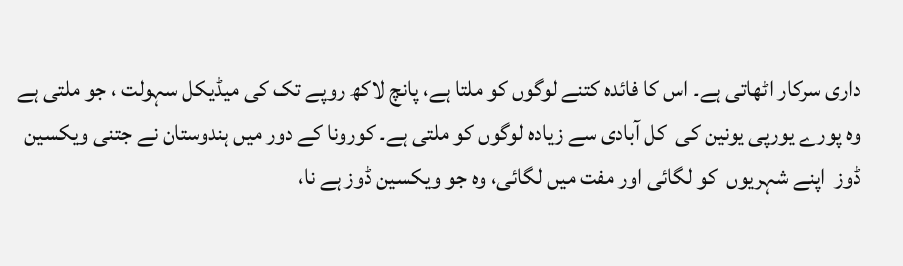داری سرکار اٹھاتی ہے۔ اس کا فائدہ کتنے لوگوں کو ملتا ہے، پانچ لاکھ روپے تک کی میڈیکل سہولت ، جو ملتی ہے وہ پورے یورپی یونین کی  کل آبادی سے زیادہ لوگوں کو ملتی ہے۔ کورونا کے دور میں ہندوستان نے جتنی ویکسین ڈوز  اپنے شہریوں  کو لگائی اور مفت میں لگائی، وہ جو ویکسین ڈوز ہے نا،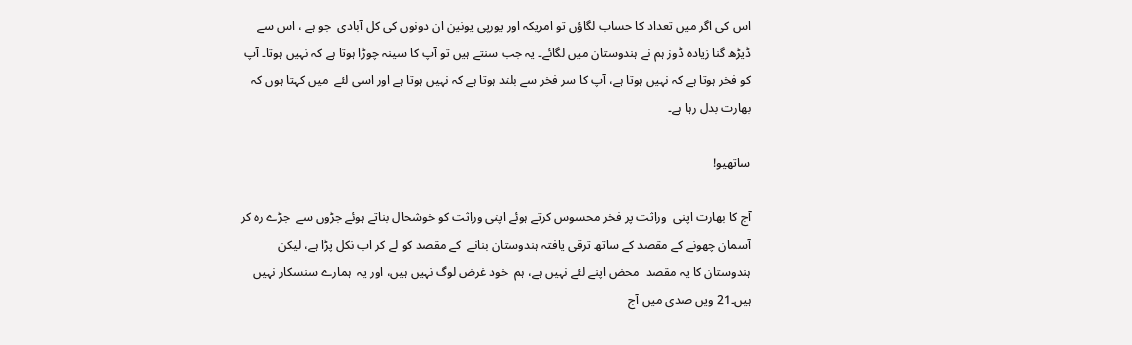اس کی اگر میں تعداد کا حساب لگاؤں تو امریکہ اور یورپی یونین ان دونوں کی کل آبادی  جو ہے ، اس سے ڈیڑھ گنا زیادہ ڈوز ہم نے ہندوستان میں لگائے۔ یہ جب سنتے ہیں تو آپ کا سینہ چوڑا ہوتا ہے کہ نہیں ہوتا۔ آپ کو فخر ہوتا ہے کہ نہیں ہوتا ہے، آپ کا سر فخر سے بلند ہوتا ہے کہ نہیں ہوتا ہے اور اسی لئے  میں کہتا ہوں کہ بھارت بدل رہا ہے۔

ساتھیو!

آج کا بھارت اپنی  وراثت پر فخر محسوس کرتے ہوئے اپنی وراثت کو خوشحال بناتے ہوئے جڑوں سے  جڑے رہ کر آسمان چھونے کے مقصد کے ساتھ ترقی یافتہ ہندوستان بنانے  کے مقصد کو لے کر اب نکل پڑا ہے، لیکن ہندوستان کا یہ مقصد  محض اپنے لئے نہیں ہے، ہم  خود غرض لوگ نہیں ہیں، اور یہ  ہمارے سنسکار نہیں ہیں۔21 ویں صدی میں آج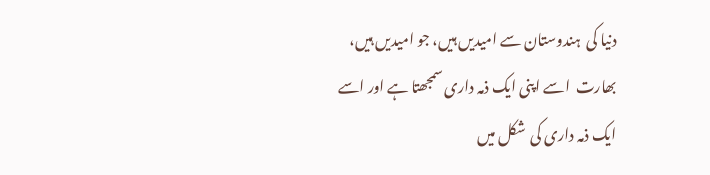دنیا کی  ہندوستان سے امیدیں ہیں، جو امیدیں ہیں، بھارت  اسے اپنی ایک ذمہ داری سمجھتا ہے اور اسے ایک ذمہ داری کی  شکل میں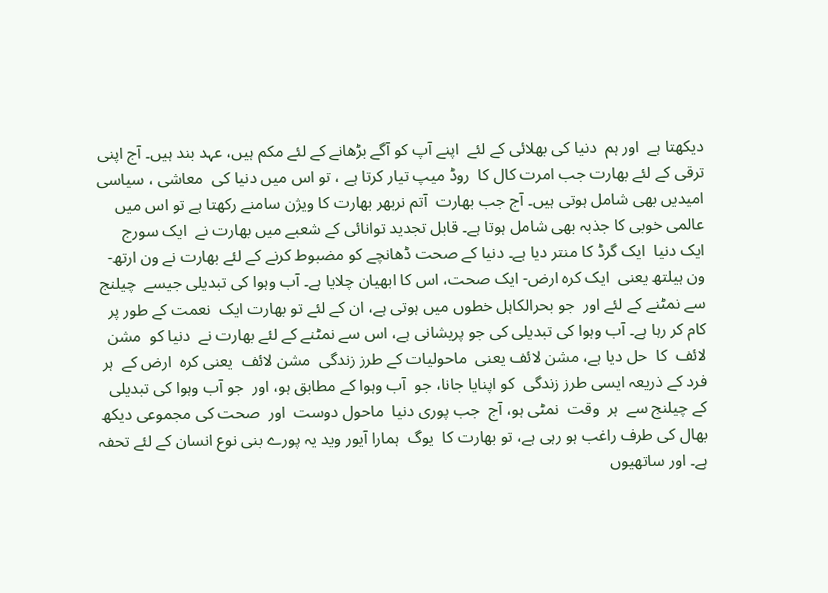دیکھتا ہے  اور ہم  دنیا کی بھلائی کے لئے  اپنے آپ کو آگے بڑھانے کے لئے مکم ہیں، عہد بند ہیں۔ آج اپنی ترقی کے لئے بھارت جب امرت کال کا  روڈ میپ تیار کرتا ہے ، تو اس میں دنیا کی  معاشی ، سیاسی  امیدیں بھی شامل ہوتی ہیں۔ آج جب بھارت  آتم نربھر بھارت کا ویژن سامنے رکھتا ہے تو اس میں عالمی خوبی کا جذبہ بھی شامل ہوتا ہے۔ قابل تجدید توانائی کے شعبے میں بھارت نے  ایک سورج ایک دنیا  ایک گرڈ کا منتر دیا ہے۔ دنیا کے صحت ڈھانچے کو مضبوط کرنے کے لئے بھارت نے ون ارتھ- ون ہیلتھ یعنی  ایک کرہ ارض- ایک صحت، اس کا ابھیان چلایا ہے۔ آب وہوا کی تبدیلی جیسے  چیلنج سے نمٹنے کے لئے اور  جو بحرالکاہل خطوں میں ہوتی ہے، ان کے لئے تو بھارت ایک  نعمت کے طور پر کام کر رہا ہے۔ آب وہوا کی تبدیلی کی جو پریشانی ہے، اس سے نمٹنے کے لئے بھارت نے  دنیا کو  مشن لائف  کا  حل دیا ہے، مشن لائف یعنی  ماحولیات کے طرز زندگی  مشن لائف  یعنی کرہ  ارض کے  ہر فرد کے ذریعہ ایسی طرز زندگی  کو اپنایا جانا، جو  آب وہوا کے مطابق ہو، اور  جو آب وہوا کی تبدیلی  کے چیلنج سے  ہر  وقت  نمٹی ہو، آج  جب پوری دنیا  ماحول دوست  اور  صحت کی مجموعی دیکھ بھال کی طرف راغب ہو رہی ہے، تو بھارت کا  یوگ  ہمارا آیور وید یہ پورے بنی نوع انسان کے لئے تحفہ ہے۔ اور ساتھیوں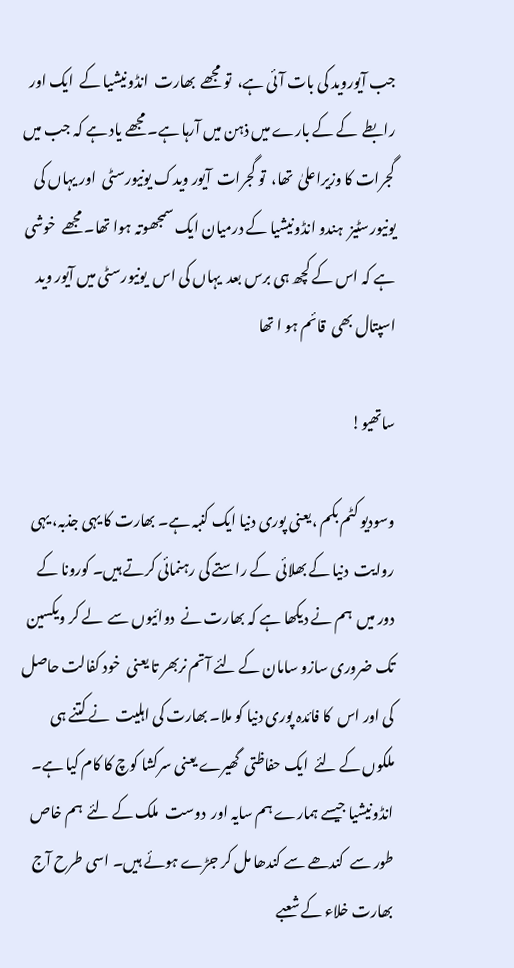جب آیوروید کی بات آئی ہے،  تو مجھے  بھارت  انڈونیشیا کے  ایک اور  رابطے  کے کے بارے میں ذہن میں آرہا ہے۔ مجھے یاد ہے کہ جب میں گجرات کا وزیراعلیٰ  تھا،  تو گجرات  آیور ویدک یونیورسٹی  اور یہاں کی یونیورسٹیز  ہندو انڈونیشیا کے درمیان ایک سمجھوتہ ہوا تھا۔ مجھے  خوشی ہے کہ اس کے کچھ ہی برس بعد  یہاں کی اس  یونیورسٹی میں آیور وید اسپتال بھی  قائم ہو ا تھا

ساتھیو!

وسودیو کٹم بکم ،یعنی پوری دنیا ایک کنبہ ہے۔ بھارت کا یہی جذبہ، یہی روایت  دنیا کے بھلائی  کے راستے کی رہنمائی کرتے ہیں۔ کورونا کے دور میں  ہم نے دیکھا ہے کہ بھارت نے  دوائیوں سے  لے کر ویکسین تک ضروری سازو سامان کے لئے آتم نربھر تا یعنی  خود کفالت حاصل کی اور اس  کا فائدہ پوری دنیا کو ملا۔ بھارت کی اہلیت  نے کتنے ہی ملکوں کے لئے  ایک حفاظتی  گھیرے یعنی سرکشا کوچ کا کام کیا ہے۔ انڈونیشیا جیسے ہمارے ہم سایہ اور  دوست  ملک کے لئے  ہم خاص طور سے  کندھے سے کندھا مل کر جڑے ہوئے ہیں۔ اسی طرح آج بھارت خلاء کے شعبے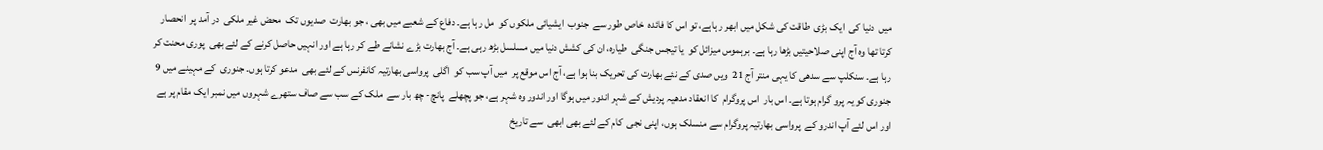میں  دنیا کی  ایک بڑی  طاقت کی شکل میں ابھر ر ہاہے، تو اس کا فائدہ  خاص طور سے  جنوب  ایشیائی ملکوں کو  مل رہا ہے۔ دفاع کے شعبے میں بھی ، جو بھارت  صدیوں تک  محض غیر ملکی  در آمد پر  انحصار کرتا تھا وہ آج اپنی صلاحیتیں بڑھا رہا ہے۔ برہموس میزائل کو  یا تیجس جنگی  طیارہ، ان کی کشش دنیا میں مسلسل بڑھ رہی ہے۔ آج بھارت بڑے نشانے طے کر رہا ہے اور انہیں حاصل کرنے کے لئے بھی  پوری محنت کر رہا ہے۔ سنکلپ سے سدھی کا یہی منتر آج 21  ویں صدی کے نئے بھارت کی تحریک بنا ہوا ہے، آج اس موقع پر  میں آپ سب کو  اگلی  پرواسی بھارتیہ کانفرنس کے لئے بھی  مدعو کرتا ہوں۔ جنوری  کے مہینے میں 9 جنوری کو یہ پرو گرام ہوتا ہے۔ اس بار  اس پروگرام  کا انعقاد مدھیہ پردیش کے شہر اندور میں ہوگا اور اندور وہ شہر ہے، جو پچھلے  پانچ- چھ بار سے  ملک کے سب سے صاف ستھرے شہروں میں نمبر ایک مقام پر ہے اور اس لئے آپ اندرو کے  پرواسی بھارتیہ پروگرام سے منسلک ہوں، اپنی نجی  کام کے لئے بھی ابھی  سے تاریخ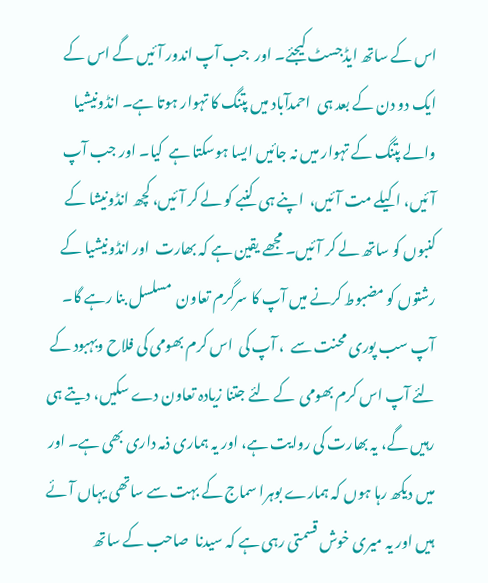اس کے ساتھ ایڈجسٹ کیجئے۔ اور  جب آپ اندور آئیں گے اس کے ایک دو دن کے بعد ہی  احمدآباد میں پتنگ کا تہوار ہوتا ہے۔ انڈونیشیا  والے پتنگ کے تہوار میں نہ جائیں ایسا ہوسکتا ہے  کیا۔ اور جب آپ  آئیں، اکیلے مت آئیں،  اپنے ہی  کنبے کو لے کر آئیں، کچھ انڈونیشا کے کنبوں کو ساتھ لے کر آئیں۔ مجھے یقین ہے کہ بھارت  اور انڈونیشیا کے رشتوں کو مضبوط کرنے میں آپ کا سرگرم تعاون  مسلسل بنا رہے گا۔ آپ سب پوری محنت سے  ، آپ کی  اس کرم بھومی کی فلاح وبہبود کے لئے آپ اس کرم بھومی  کے لئے جتنا زیادہ تعاون دے سکیں، دیتے ہی رہیں گے، یہ بھارت کی روایت ہے، اور یہ ہماری ذمہ داری بھی ہے۔ اور میں دیکھ رہا ہوں کہ ہمارے بوہرا سماج کے بہت سے ساتھی یہاں آئے ہیں اور یہ میری خوش قسمتی رہی ہے کہ سیدنا  صاحب کے ساتھ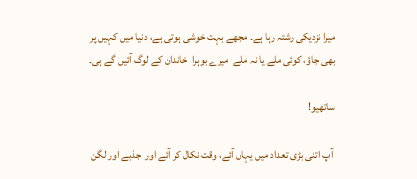میرا نزدیکی رشتہ رہا ہے۔ مجھے بہت خوشی ہوتی ہے، دنیا میں کہیں پر بھی جاؤ، کوئی ملے یا نہ ملے  میرے بوہرا  خاندان کے لوگ آئیں گے ہی۔

ساتھیو!

 آپ اتنی بڑی تعداد میں یہاں آئے، وقت نکال کر آئے اور  جذبے اور لگن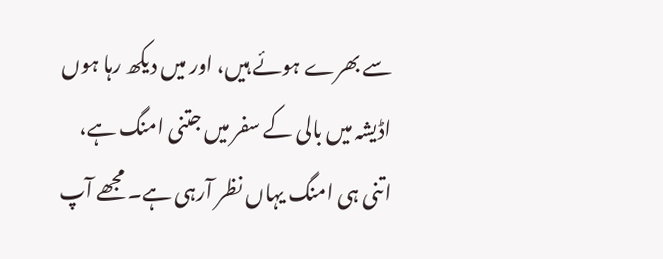سے بھرے ہوئے ہیں، اور میں دیکھ رہا ہوں اڈیشہ میں بالی کے سفر میں جتنی امنگ ہے، اتنی ہی امنگ یہاں نظر آرہی ہے۔ مجھے آپ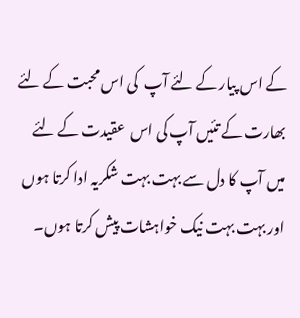کے اس پیار کے لئے آپ  کی اس محبت کے لئے بھارت کے تئیں آپ کی اس  عقیدت کے لئے میں آپ کا دل سے بہت بہت شکریہ ادا کرتا ہوں اور بہت بہت نیک خواہشات پیش کرتا ہوں۔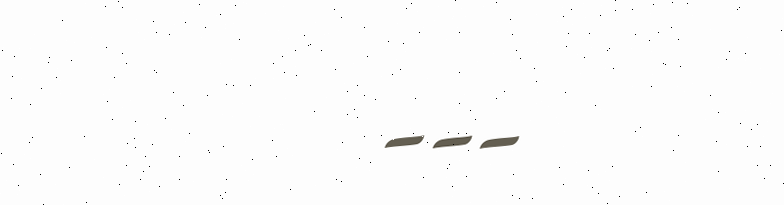۔۔۔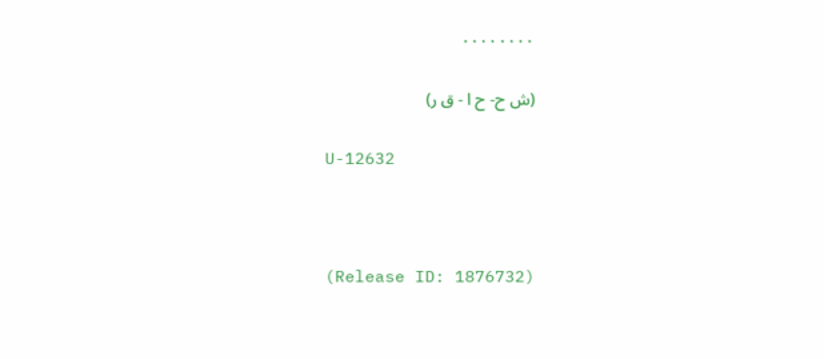۰۰۰۰۰۰۰۰

(ش ح- ح ا - ق ر)

U-12632



(Release ID: 1876732)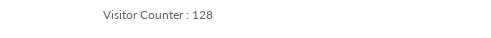Visitor Counter : 128